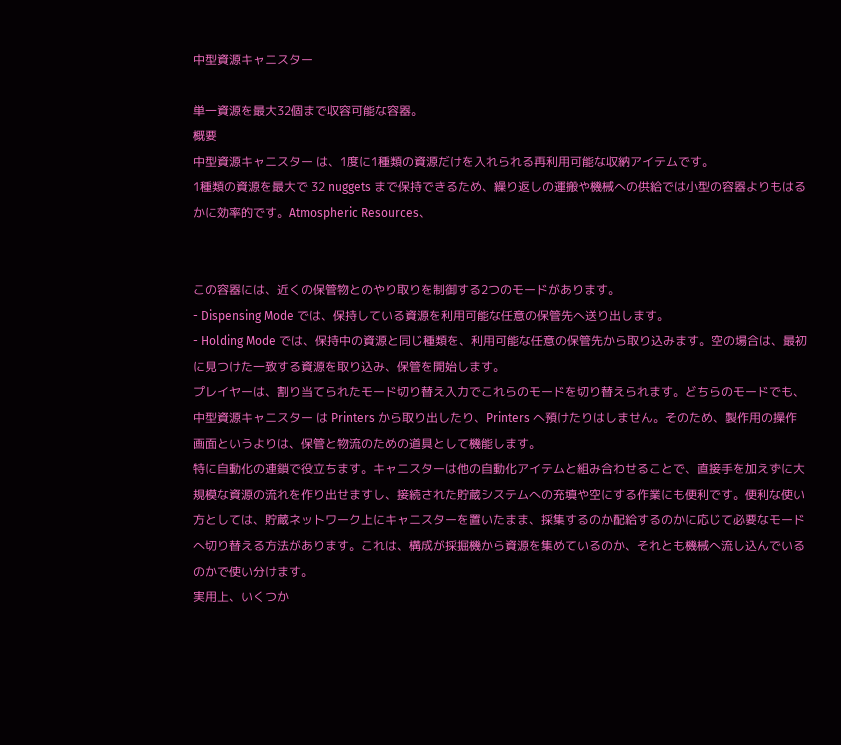中型資源キャニスター

単一資源を最大32個まで収容可能な容器。
概要
中型資源キャニスター は、1度に1種類の資源だけを入れられる再利用可能な収納アイテムです。
1種類の資源を最大で 32 nuggets まで保持できるため、繰り返しの運搬や機械への供給では小型の容器よりもはるかに効率的です。Atmospheric Resources、


この容器には、近くの保管物とのやり取りを制御する2つのモードがあります。
- Dispensing Mode では、保持している資源を利用可能な任意の保管先へ送り出します。
- Holding Mode では、保持中の資源と同じ種類を、利用可能な任意の保管先から取り込みます。空の場合は、最初に見つけた一致する資源を取り込み、保管を開始します。
プレイヤーは、割り当てられたモード切り替え入力でこれらのモードを切り替えられます。どちらのモードでも、中型資源キャニスター は Printers から取り出したり、Printers へ預けたりはしません。そのため、製作用の操作画面というよりは、保管と物流のための道具として機能します。
特に自動化の連鎖で役立ちます。キャニスターは他の自動化アイテムと組み合わせることで、直接手を加えずに大規模な資源の流れを作り出せますし、接続された貯蔵システムへの充填や空にする作業にも便利です。便利な使い方としては、貯蔵ネットワーク上にキャニスターを置いたまま、採集するのか配給するのかに応じて必要なモードへ切り替える方法があります。これは、構成が採掘機から資源を集めているのか、それとも機械へ流し込んでいるのかで使い分けます。
実用上、いくつか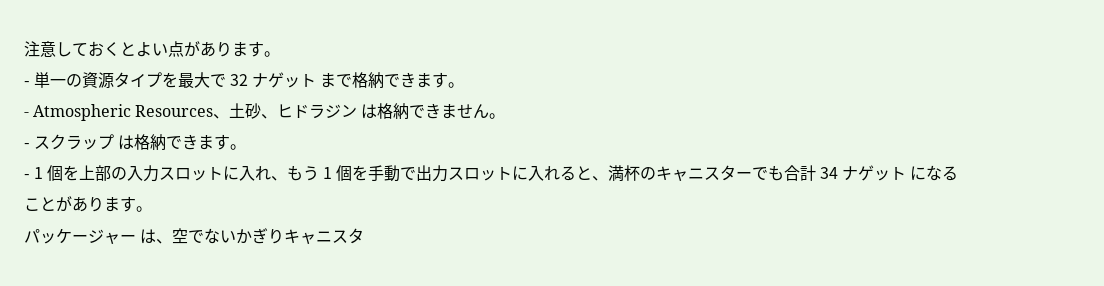注意しておくとよい点があります。
- 単一の資源タイプを最大で 32 ナゲット まで格納できます。
- Atmospheric Resources、土砂、ヒドラジン は格納できません。
- スクラップ は格納できます。
- 1 個を上部の入力スロットに入れ、もう 1 個を手動で出力スロットに入れると、満杯のキャニスターでも合計 34 ナゲット になることがあります。
パッケージャー は、空でないかぎりキャニスタ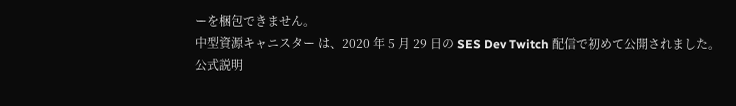ーを梱包できません。
中型資源キャニスター は、2020 年 5 月 29 日の SES Dev Twitch 配信で初めて公開されました。
公式説明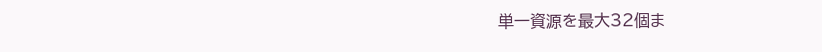単一資源を最大32個ま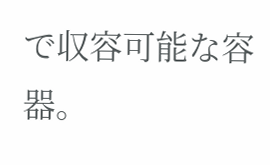で収容可能な容器。